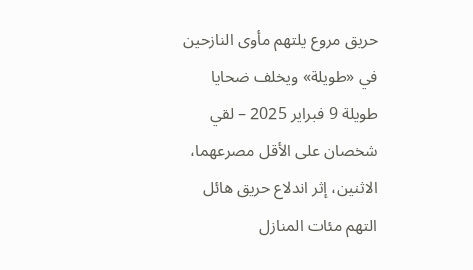حريق مروع يلتهم مأوى النازحين في «طويلة» ويخلف ضحايا
طويلة 9 فبراير 2025 – لقي شخصان على الأقل مصرعهما، الاثنين، إثر اندلاع حريق هائل التهم مئات المنازل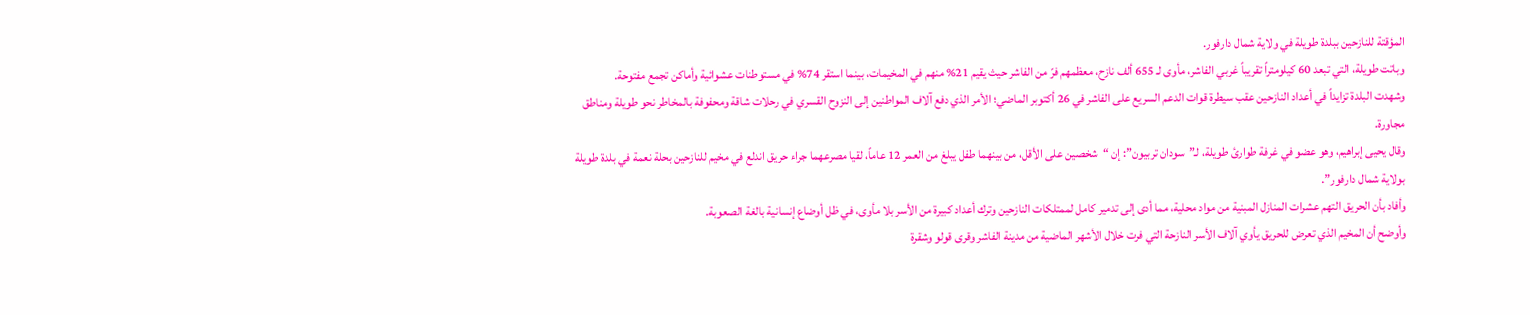المؤقتة للنازحين ببلدة طويلة في ولاية شمال دارفور.
وباتت طويلة، التي تبعد 60 كيلومتراً تقريباً غربي الفاشر، مأوى لـ 655 ألف نازح، معظمهم فرّ من الفاشر حيث يقيم 21% منهم في المخيمات، بينما استقر 74% في مستوطنات عشوائية وأماكن تجمع مفتوحة.
وشهدت البلدة تزايداً في أعداد النازحين عقب سيطرة قوات الدعم السريع على الفاشر في 26 أكتوبر الماضي؛ الأمر الذي دفع آلاف المواطنين إلى النزوح القسري في رحلات شاقة ومحفوفة بالمخاطر نحو طويلة ومناطق مجاورة.
وقال يحيى إبراهيم، وهو عضو في غرفة طوارئ طويلة، لـ”سودان تربيون”: إن “شخصين على الأقل، من بينهما طفل يبلغ من العمر 12 عاماً، لقيا مصرعهما جراء حريق اندلع في مخيم للنازحين بحلة نعمة في بلدة طويلة بولاية شمال دارفور”.
وأفاد بأن الحريق التهم عشرات المنازل المبنية من مواد محلية، مما أدى إلى تدمير كامل لممتلكات النازحين وترك أعداد كبيرة من الأسر بلا مأوى، في ظل أوضاع إنسانية بالغة الصعوبة.
وأوضح أن المخيم الذي تعرض للحريق يأوي آلاف الأسر النازحة التي فرت خلال الأشهر الماضية من مدينة الفاشر وقرى قولو وشقرة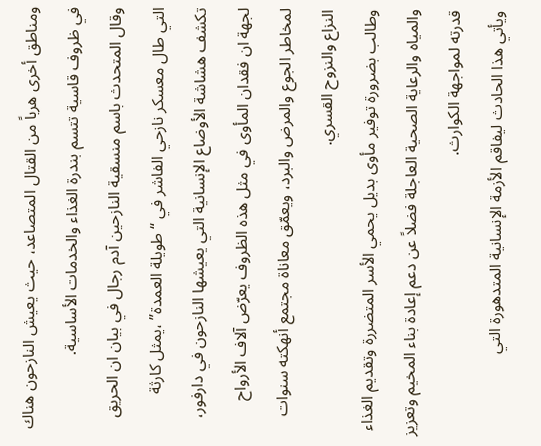ومناطق أخرى هرباً من القتال المتصاعد، حيث يعيش النازحون هناك في ظروف قاسية تتسم بندرة الغذاء والخدمات الأساسية.
وقال المتحدث باسم منسقية النازحين آدم رجال في بيان ان الحريق التي طال معسكر نازحي الفاشر في “طويلة العمدة” ،يمثل كارثة تكشف هشاشة الأوضاع الإنسانية التي يعيشها النازحون في دارفور، لجهة ان فقدان المأوى في مثل هذه الظروف يعرّض آلاف الأرواح لمخاطر الجوع والمرض والبرد، ويعمّق معاناة مجتمع أنهكته سنوات النزاع والنزوح القسري.
وطالب بضرورة توفير مأوى بديل يحمي الأسر المتضررة وتقديم الغذاء والمياه والرعاية الصحية العاجلة فضلاً عن دعم إعادة بناء المخيم وتعزيز قدرته لمواجهة الكوارث.
ويأتي هذا الحادث ليفاقم الأزمة الإنسانية المتدهورة التي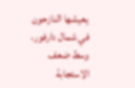يعيشها النازحون في شمال دارفور، وسط ضعف الاستجابة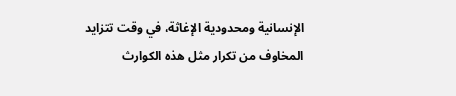الإنسانية ومحدودية الإغاثة، في وقت تتزايد المخاوف من تكرار مثل هذه الكوارث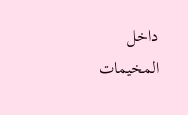داخل المخيمات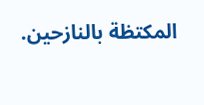المكتظة بالنازحين.